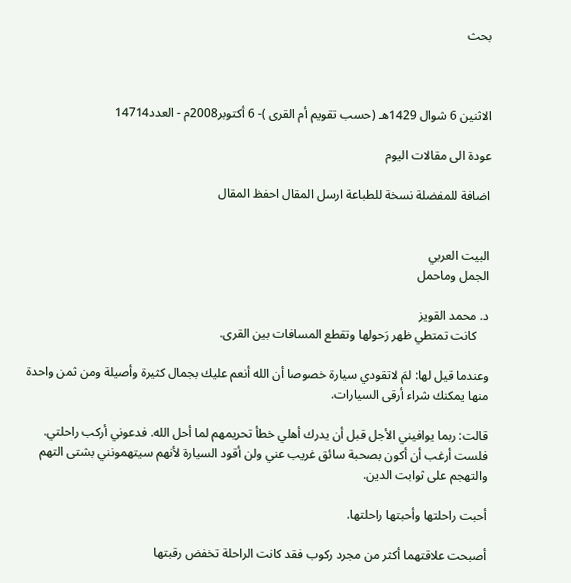بحث



الاثنين 6 شوال 1429هـ (حسب تقويم أم القرى )- 6 أكتوبر2008م - العدد14714

عودة الى مقالات اليوم

اضافة للمفضلة نسخة للطباعة ارسل المقال احفظ المقال


البيت العربي
الجمل وماحمل

د. محمد القويز
    كانت تمتطي ظهر رَحولها وتقطع المسافات بين القرى.

وعندما قيل لها: لمَ لاتقودي سيارة خصوصا أن الله أنعم عليك بجمال كثيرة وأصيلة ومن ثمن واحدة منها يمكنك شراء أرقى السيارات.

قالت: ربما يوافيني الأجل قبل أن يدرك أهلي خطأ تحريمهم لما أحل الله. فدعوني أركب راحلتي. فلست أرغب أن أكون بصحبة سائق غريب عني ولن أقود السيارة لأنهم سيتهمونني بشتى التهم والتهجم على ثوابت الدين.

أحبت راحلتها وأحبتها راحلتها.

أصبحت علاقتهما أكثر من مجرد ركوب فقد كانت الراحلة تخفض رقبتها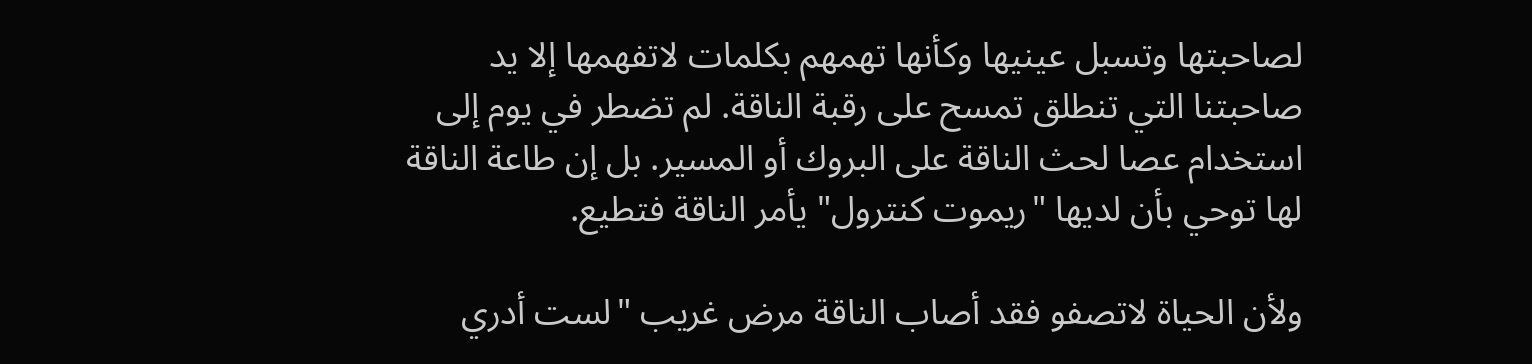لصاحبتها وتسبل عينيها وكأنها تهمهم بكلمات لاتفهمها إلا يد صاحبتنا التي تنطلق تمسح على رقبة الناقة. لم تضطر في يوم إلى استخدام عصا لحث الناقة على البروك أو المسير. بل إن طاعة الناقة لها توحي بأن لديها "ريموت كنترول" يأمر الناقة فتطيع.

ولأن الحياة لاتصفو فقد أصاب الناقة مرض غريب "لست أدري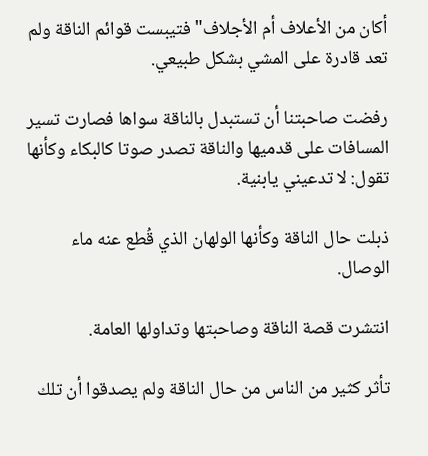أكان من الأعلاف أم الأجلاف" فتيبست قوائم الناقة ولم تعد قادرة على المشي بشكل طبيعي.

رفضت صاحبتنا أن تستبدل بالناقة سواها فصارت تسير المسافات على قدميها والناقة تصدر صوتا كالبكاء وكأنها تقول: لا تدعيني يابنية.

ذبلت حال الناقة وكأنها الولهان الذي قُطع عنه ماء الوصال.

انتشرت قصة الناقة وصاحبتها وتداولها العامة.

تأثر كثير من الناس من حال الناقة ولم يصدقوا أن تلك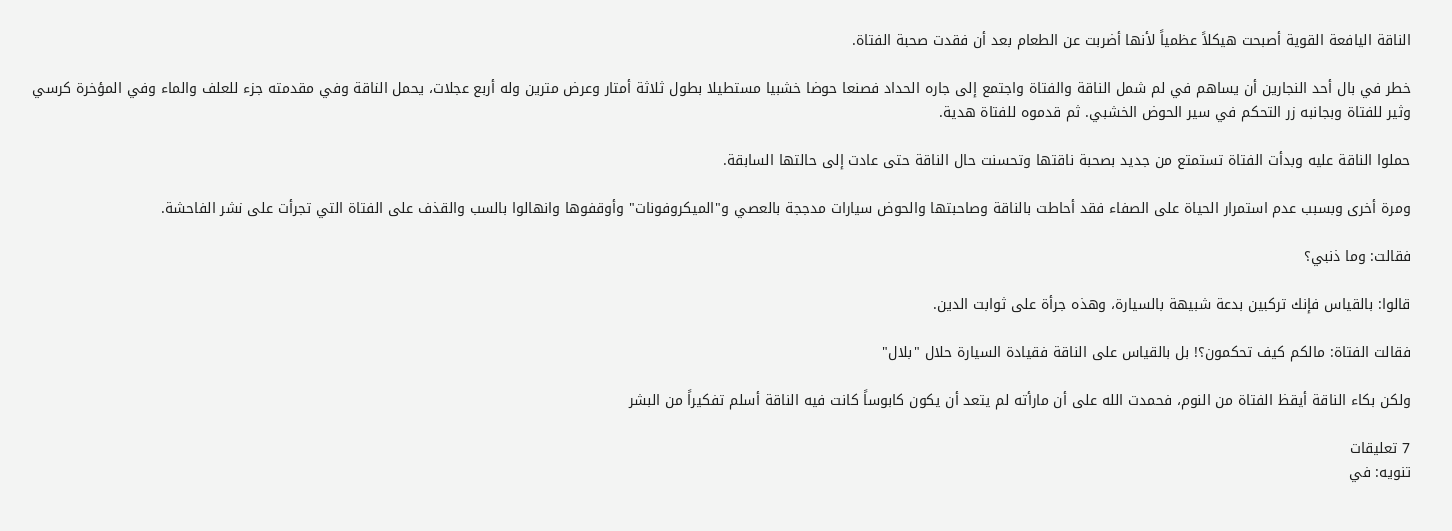الناقة اليافعة القوية أصبحت هيكلاً عظمياً لأنها أضربت عن الطعام بعد أن فقدت صحبة الفتاة.

خطر في بال أحد النجارين أن يساهم في لم شمل الناقة والفتاة واجتمع إلى جاره الحداد فصنعا حوضا خشبيا مستطيلا بطول ثلاثة أمتار وعرض مترين وله أربع عجلات، يحمل الناقة وفي مقدمته جزء للعلف والماء وفي المؤخرة كرسي وثير للفتاة وبجانبه زر التحكم في سير الحوض الخشبي. ثم قدموه للفتاة هدية.

حملوا الناقة عليه وبدأت الفتاة تستمتع من جديد بصحبة ناقتها وتحسنت حال الناقة حتى عادت إلى حالتها السابقة.

ومرة أخرى وبسبب عدم استمرار الحياة على الصفاء فقد أحاطت بالناقة وصاحبتها والحوض سيارات مدججة بالعصي و"الميكروفونات" وأوقفوها وانهالوا بالسب والقذف على الفتاة التي تجرأت على نشر الفاحشة.

فقالت: وما ذنبي؟

قالوا: بالقياس فإنك تركبين بدعة شبيهة بالسيارة، وهذه جرأة على ثوابت الدين.

فقالت الفتاة: مالكم كيف تحكمون؟! بل بالقياس على الناقة فقيادة السيارة حلال "بلال"

ولكن بكاء الناقة أيقظ الفتاة من النوم، فحمدت الله على أن مارأته لم يتعد أن يكون كابوساً كانت فيه الناقة أسلم تفكيراً من البشر

7 تعليقات
تنويه: في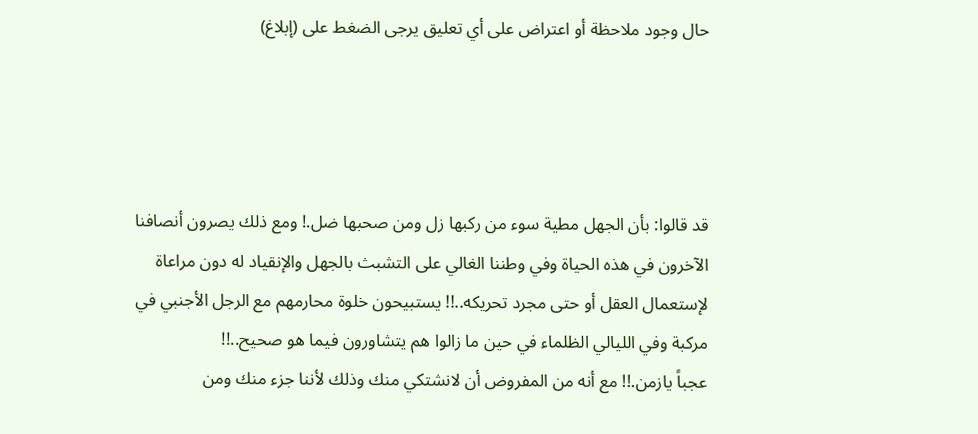حال وجود ملاحظة أو اعتراض على أي تعليق يرجى الضغط على (إبلاغ)




قد قالوا: بأن الجهل مطية سوء من ركبها زل ومن صحبها ضل.! ومع ذلك يصرون أنصافنا الآخرون في هذه الحياة وفي وطننا الغالي على التشبث بالجهل والإنقياد له دون مراعاة لإستعمال العقل أو حتى مجرد تحريكه..!! يستبيحون خلوة محارمهم مع الرجل الأجنبي في مركبة وفي الليالي الظلماء في حين ما زالوا هم يتشاورون فيما هو صحيح..!!
عجباً يازمن.!! مع أنه من المفروض أن لانشتكي منك وذلك لأننا جزء منك ومن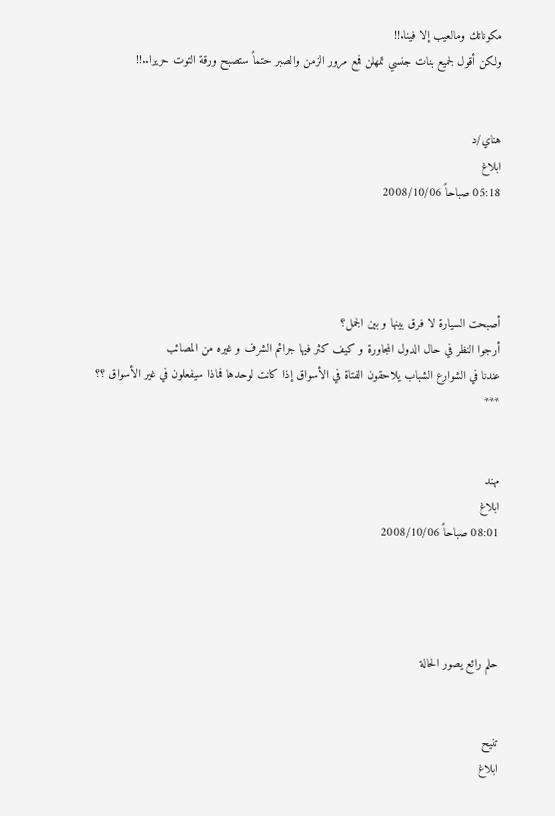مكوناتك ومالعيب إلا فينا.!!
ولكن أقول لجميع بنات جنسي تمهلن فمع مرور الزمن والصبر حتماً ستصبح ورقة التوت حريرا..!!


هناي/د
ابلاغ
05:18 صباحاً 2008/10/06




أصبحت السيارة لا فرق بينها و بين الجمل؟
أرجوا النظر في حال الدول المجاورة و كيف كثر فيها جرائم الشرف و غيره من المصائب
عندنا في الشوارع الشباب يلاحقون الفتاة في الأسواق إذا كانت لوحدها فماذا سيفعلون في غير الأسواق ؟؟
***


مهند
ابلاغ
08:01 صباحاً 2008/10/06




حلم رائع يصور الحالة


تنيح
ابلاغ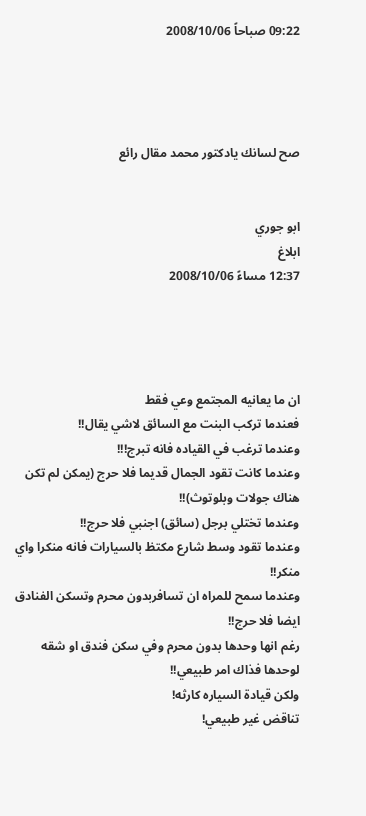09:22 صباحاً 2008/10/06




صح لسانك يادكتور محمد مقال رائع


ابو جوري
ابلاغ
12:37 مساءً 2008/10/06




ان ما يعانيه المجتمع وعي فقط
فعندما تركب البنت مع السائق لاشي يقال!!
وعندما ترغب في القياده فانه تبرج!!!
وعندما كانت تقود الجمال قديما فلا حرج (يمكن لم تكن هناك جولات وبلوتوث)!!
وعندما تختلي برجل (سائق) اجنبي فلا حرج!!
وعندما تقود وسط شارع مكتظ بالسيارات فانه منكرا واي منكر!!
وعندما سمح للمراه ان تسافربدون محرم وتسكن الفنادق ايضا فلا حرج!!
رغم انها وحدها بدون محرم وفي سكن فندق او شقه لوحدها فذاك امر طبيعي!!
ولكن قيادة السياره كارثه!
تناقض غير طبيعي!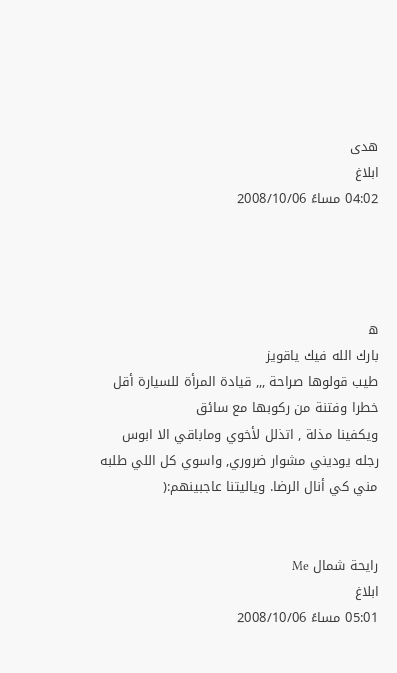هدى
ابلاغ
04:02 مساءً 2008/10/06




ه
بارك الله فيك ياقويز
طيب قولوها صراحة ,,, قيادة المرأة للسيارة أقل خطرا وفتنة من ركوبها مع سائق
ويكفينا مذلة , اتذلل لأخوي وماباقي الا ابوس رجله يوديني مشوار ضروري, واسوي كل اللي طلبه مني كي أنال الرضا. وياليتنا عاجبينهم:(


رايحة شمال Me
ابلاغ
05:01 مساءً 2008/10/06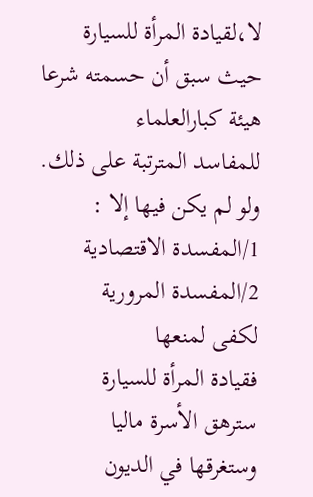لا،لقيادة المرأة للسيارة
حيث سبق أن حسمته شرعا
هيئة كبارالعلماء
للمفاسد المترتبة على ذلك.
ولو لم يكن فيها إلا :
1/المفسدة الاقتصادية
2/المفسدة المرورية
لكفى لمنعها
فقيادة المرأة للسيارة
سترهق الأسرة ماليا
وستغرقها في الديون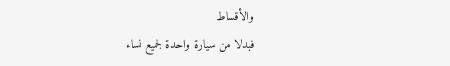والأقساط
فبدلا من سيارة واحدة لجميع نساء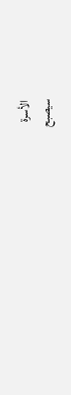الأسرة
سيصبح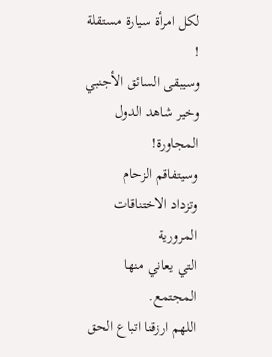لكل امرأة سيارة مستقلة !
وسيبقى السائق الأجنبي
وخير شاهد الدول المجاورة!
وسيتفاقم الزحام
وتزداد الاختناقات المرورية
التي يعاني منها المجتمع.
اللهم ارزقنا اتباع الحق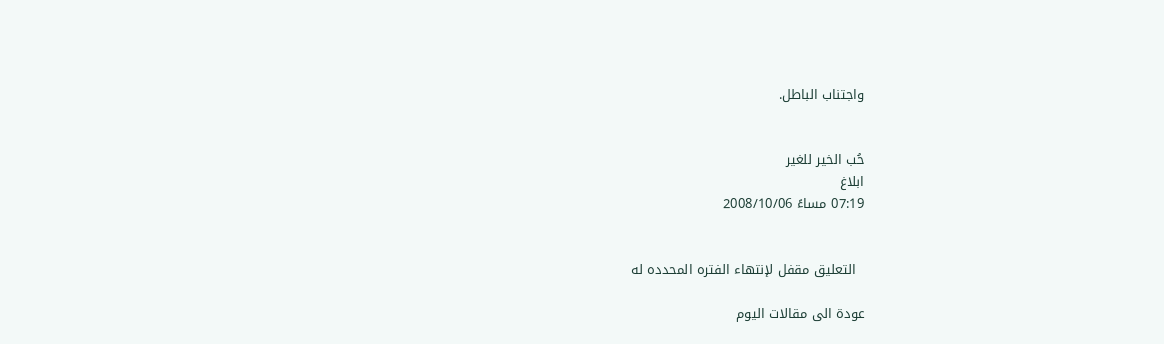واجتناب الباطل.


حُب الخير للغير
ابلاغ
07:19 مساءً 2008/10/06


  التعليق مقفل لإنتهاء الفتره المحدده له

عودة الى مقالات اليوم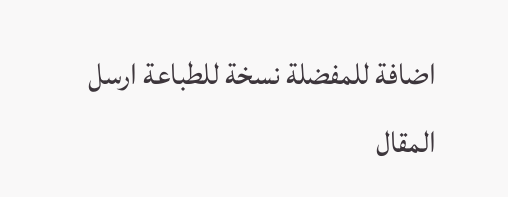اضافة للمفضلة نسخة للطباعة ارسل المقال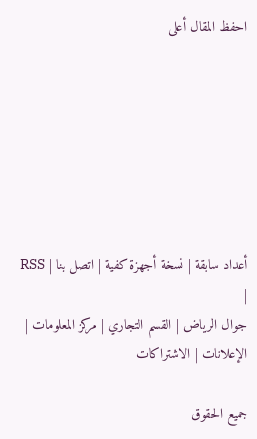احفظ المقال أعلى







أعداد سابقة | نسخة أجهزة كفية | اتصل بنا | RSS |
جوال الرياض | القسم التجاري | مركز المعلومات | الإعلانات | الاشتراكات

جميع الحقوق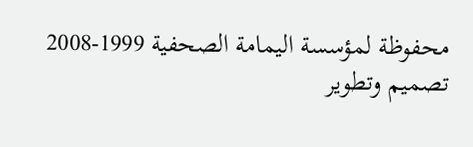محفوظة لمؤسسة اليمامة الصحفية 1999-2008
تصميم وتطوير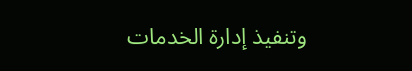وتنفيذ إدارة الخدمات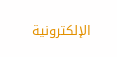الإلكترونية